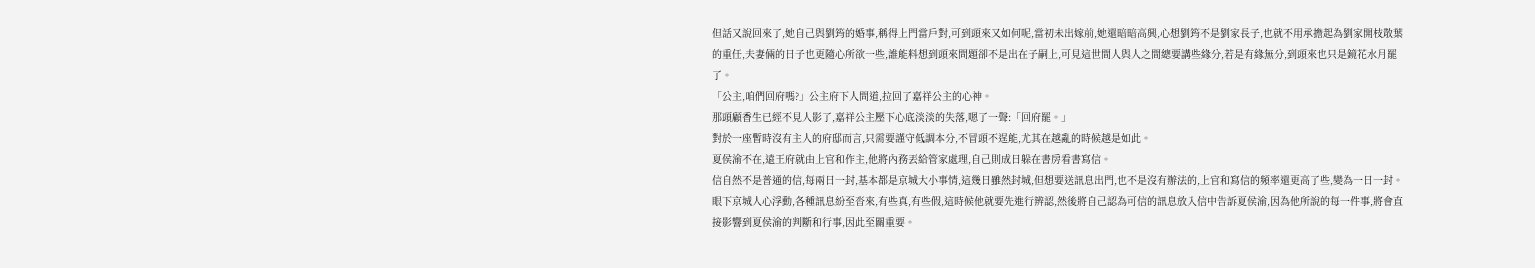但話又說回來了,她自己與劉筠的婚事,稱得上門當戶對,可到頭來又如何呢,當初未出嫁前,她還暗暗高興,心想劉筠不是劉家長子,也就不用承擔起為劉家開枝散葉的重任,夫妻倆的日子也更隨心所欲一些,誰能料想到頭來問題卻不是出在子嗣上,可見這世間人與人之間總要講些緣分,若是有緣無分,到頭來也只是鏡花水月罷了。
「公主,咱們回府嗎?」公主府下人問道,拉回了嘉祥公主的心神。
那頭顧香生已經不見人影了,嘉祥公主壓下心底淡淡的失落,嗯了一聲:「回府罷。」
對於一座暫時沒有主人的府邸而言,只需要謹守低調本分,不冒頭不逞能,尤其在越亂的時候越是如此。
夏侯渝不在,遠王府就由上官和作主,他將內務丟給管家處理,自己則成日躲在書房看書寫信。
信自然不是普通的信,每兩日一封,基本都是京城大小事情,這幾日雖然封城,但想要送訊息出門,也不是沒有辦法的,上官和寫信的頻率還更高了些,變為一日一封。
眼下京城人心浮動,各種訊息紛至沓來,有些真,有些假,這時候他就要先進行辨認,然後將自己認為可信的訊息放入信中告訴夏侯渝,因為他所說的每一件事,將會直接影響到夏侯渝的判斷和行事,因此至關重要。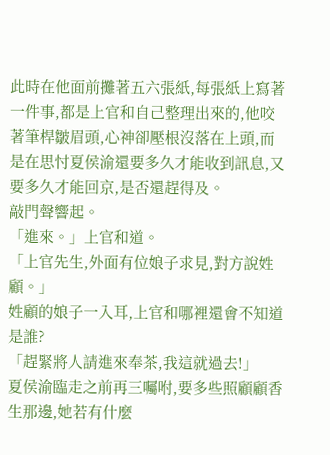此時在他面前攤著五六張紙,每張紙上寫著一件事,都是上官和自己整理出來的,他咬著筆桿皺眉頭,心神卻壓根沒落在上頭,而是在思忖夏侯渝還要多久才能收到訊息,又要多久才能回京,是否還趕得及。
敲門聲響起。
「進來。」上官和道。
「上官先生,外面有位娘子求見,對方說姓顧。」
姓顧的娘子一入耳,上官和哪裡還會不知道是誰?
「趕緊將人請進來奉茶,我這就過去!」
夏侯渝臨走之前再三囑咐,要多些照顧顧香生那邊,她若有什麼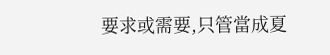要求或需要,只管當成夏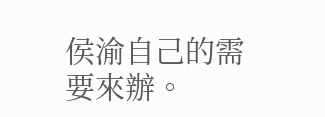侯渝自己的需要來辦。